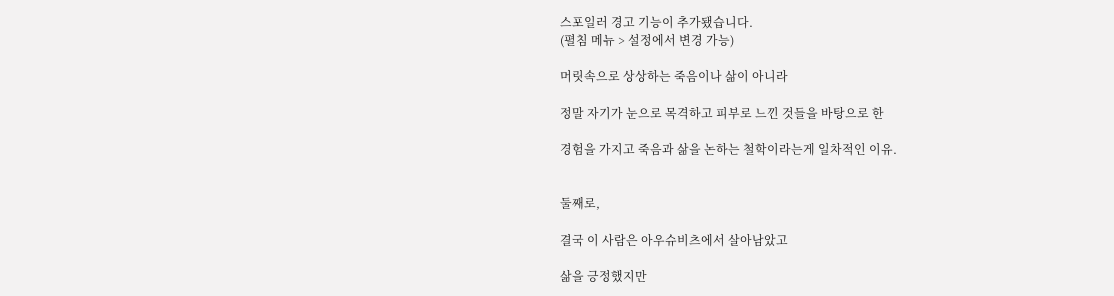스포일러 경고 기능이 추가됐습니다.
(펼침 메뉴 > 설정에서 변경 가능)

머릿속으로 상상하는 죽음이나 삶이 아니라

정말 자기가 눈으로 목격하고 피부로 느낀 것들을 바탕으로 한

경험을 가지고 죽음과 삶을 논하는 철학이라는게 일차적인 이유.


둘째로,

결국 이 사람은 아우슈비츠에서 살아남았고

삶을 긍정했지만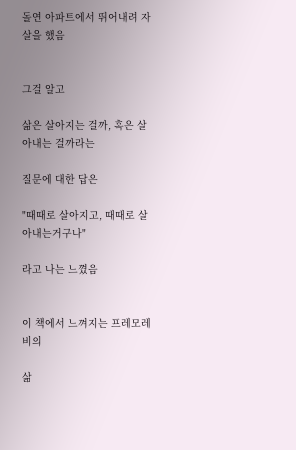돌연 아파트에서 뛰어내려 자살을 했음


그걸 알고

삶은 살아지는 걸까, 혹은 살아내는 걸까라는

질문에 대한 답은

"때때로 살아지고, 때때로 살아내는거구나"

라고 나는 느꼈음


이 책에서 느껴지는 프레모레비의

삶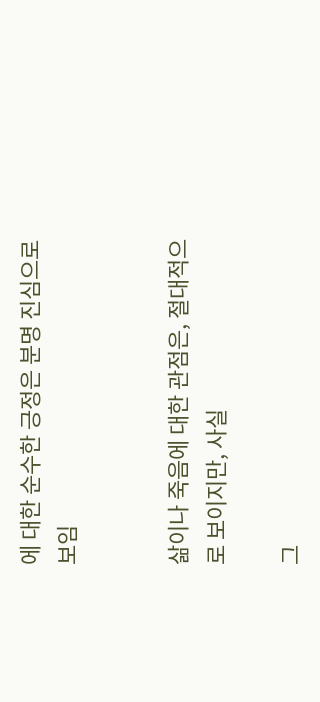에 대한 순수한 긍정은 분명 진심으로보임


삶이나 죽음에 대한 관점은, 절대적으로 보이지만, 사실

그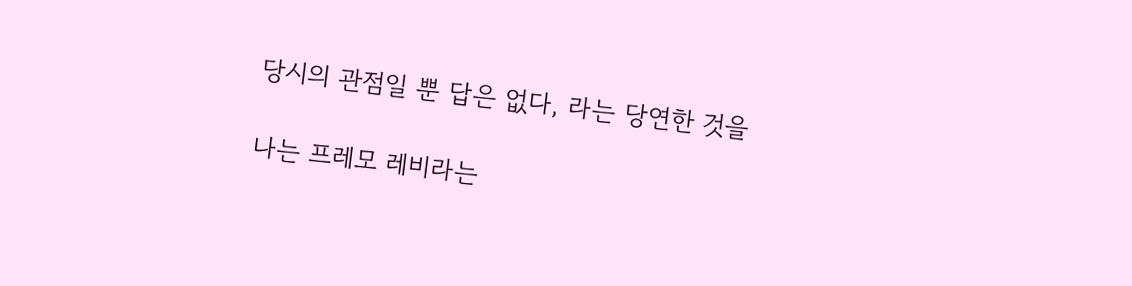당시의 관점일 뿐 답은 없다, 라는 당연한 것을

나는 프레모 레비라는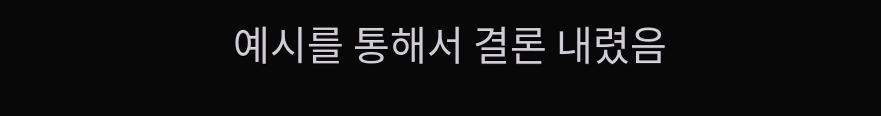예시를 통해서 결론 내렸음